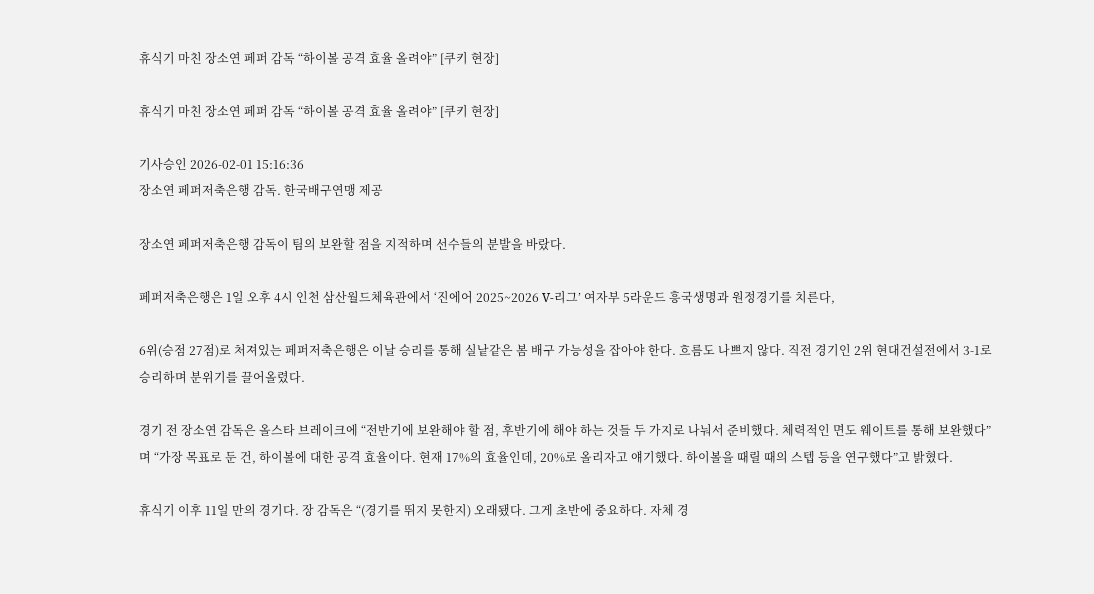휴식기 마친 장소연 페퍼 감독 “하이볼 공격 효율 올려야” [쿠키 현장]

휴식기 마친 장소연 페퍼 감독 “하이볼 공격 효율 올려야” [쿠키 현장]

기사승인 2026-02-01 15:16:36
장소연 페퍼저축은행 감독. 한국배구연맹 제공

장소연 페퍼저축은행 감독이 팀의 보완할 점을 지적하며 선수들의 분발을 바랐다.

페퍼저축은행은 1일 오후 4시 인천 삼산월드체육관에서 ‘진에어 2025~2026 V-리그’ 여자부 5라운드 흥국생명과 원정경기를 치른다,

6위(승점 27점)로 처져있는 페퍼저축은행은 이날 승리를 통해 실낱같은 봄 배구 가능성을 잡아야 한다. 흐름도 나쁘지 않다. 직전 경기인 2위 현대건설전에서 3-1로 승리하며 분위기를 끌어올렸다.

경기 전 장소연 감독은 올스타 브레이크에 “전반기에 보완해야 할 점, 후반기에 해야 하는 것들 두 가지로 나눠서 준비했다. 체력적인 면도 웨이트를 통해 보완했다”며 “가장 목표로 둔 건, 하이볼에 대한 공격 효율이다. 현재 17%의 효율인데, 20%로 올리자고 얘기했다. 하이볼을 때릴 때의 스텝 등을 연구했다”고 밝혔다.

휴식기 이후 11일 만의 경기다. 장 감독은 “(경기를 뛰지 못한지) 오래됐다. 그게 초반에 중요하다. 자체 경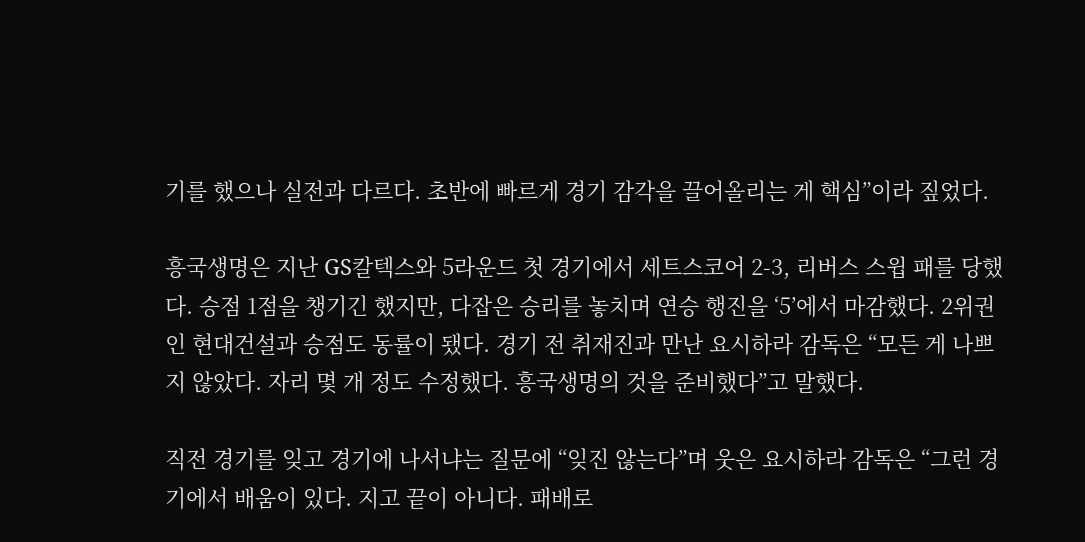기를 했으나 실전과 다르다. 초반에 빠르게 경기 감각을 끌어올리는 게 핵심”이라 짚었다.

흥국생명은 지난 GS칼텍스와 5라운드 첫 경기에서 세트스코어 2-3, 리버스 스윕 패를 당했다. 승점 1점을 챙기긴 했지만, 다잡은 승리를 놓치며 연승 행진을 ‘5’에서 마감했다. 2위권인 현대건설과 승점도 동률이 됐다. 경기 전 취재진과 만난 요시하라 감독은 “모든 게 나쁘지 않았다. 자리 몇 개 정도 수정했다. 흥국생명의 것을 준비했다”고 말했다.

직전 경기를 잊고 경기에 나서냐는 질문에 “잊진 않는다”며 웃은 요시하라 감독은 “그런 경기에서 배움이 있다. 지고 끝이 아니다. 패배로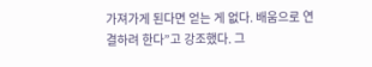가져가게 된다면 얻는 게 없다. 배움으로 연결하려 한다”고 강조했다. 그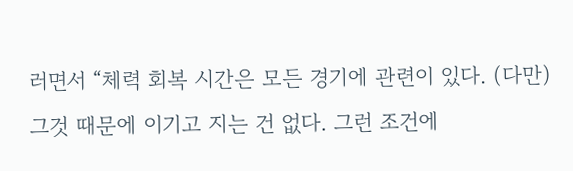러면서 “체력 회복 시간은 모든 경기에 관련이 있다. (다만) 그것 때문에 이기고 지는 건 없다. 그런 조건에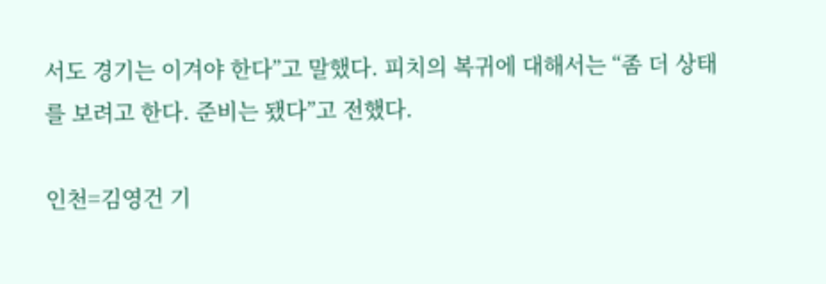서도 경기는 이겨야 한다”고 말했다. 피치의 복귀에 대해서는 “좀 더 상태를 보려고 한다. 준비는 됐다”고 전했다.

인천=김영건 기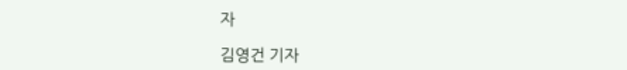자

김영건 기자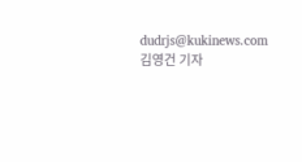dudrjs@kukinews.com
김영건 기자